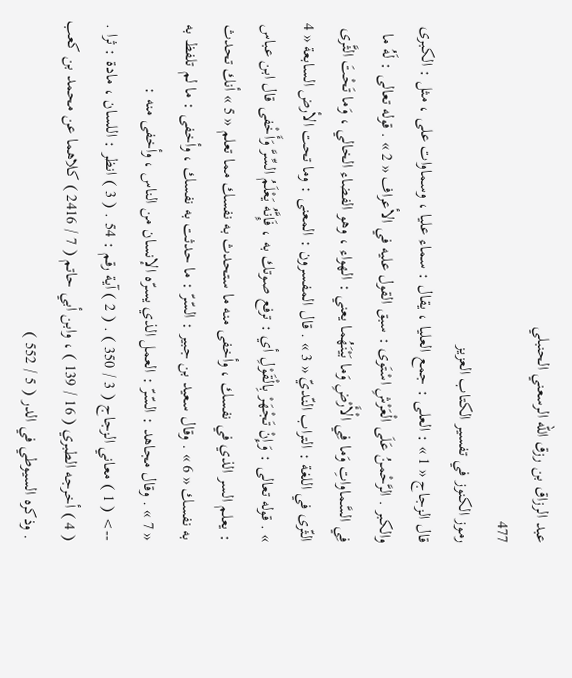عبد الرزاق بن رزق الله الرسعني الحنبلي
477
رموز الكنوز في تفسير الكتاب العزيز
قال الزجاج « 1 » : العلى : جمع العليا ، يقال : سماء عليا ، وسماوات على ، مثل : الكبرى والكبر . الرَّحْمنُ عَلَى الْعَرْشِ اسْتَوى : سبق القول عليه في الأعراف « 2 » . قوله تعالى : لَهُ ما فِي السَّماواتِ وَما فِي الْأَرْضِ وَما بَيْنَهُما يعني : الهواء ، وهو الفضاء الخالي ، وَما تَحْتَ الثَّرى الثّرى في اللغة : التراب النّديّ « 3 » . قال المفسرون : المعنى : وما تحت الأرض السابعة « 4 » . قوله تعالى : وَإِنْ تَجْهَرْ بِالْقَوْلِ أي : ترفع صوتك به ، فَإِنَّهُ يَعْلَمُ السِّرَّ وَأَخْفى قال ابن عباس : يعلم السر الذي في نفسك ، وأخفى منه ما ستحدث به نفسك مما تعلم « 5 » أنك تحدث به نفسك « 6 » . وقال سعيد بن جبير : السّرّ : ما حدثت به نفسك ، وأخفى : ما لم تلفظ به « 7 » . وقال مجاهد : السّرّ : العمل الذي يسرّه الإنسان من الناس ، وأخفى منه :
--> ( 1 ) معاني الزجاج ( 3 / 350 ) . ( 2 ) آية رقم : 54 . ( 3 ) انظر : اللسان ، مادة : ثرا . ( 4 ) أخرجه الطبري ( 16 / 139 ) ، وابن أبي حاتم ( 7 / 2416 ) كلاهما عن محمد بن كعب . وذكره السيوطي في الدر ( 5 / 552 )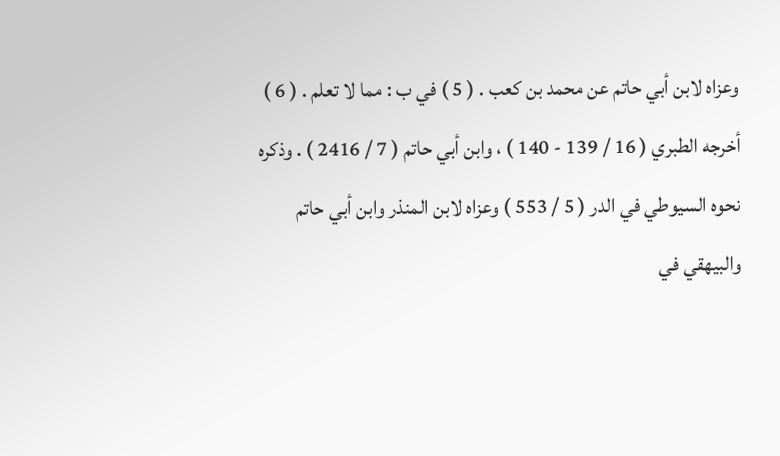وعزاه لابن أبي حاتم عن محمد بن كعب . ( 5 ) في ب : مما لا تعلم . ( 6 ) أخرجه الطبري ( 16 / 139 - 140 ) ، وابن أبي حاتم ( 7 / 2416 ) . وذكره نحوه السيوطي في الدر ( 5 / 553 ) وعزاه لابن المنذر وابن أبي حاتم والبيهقي في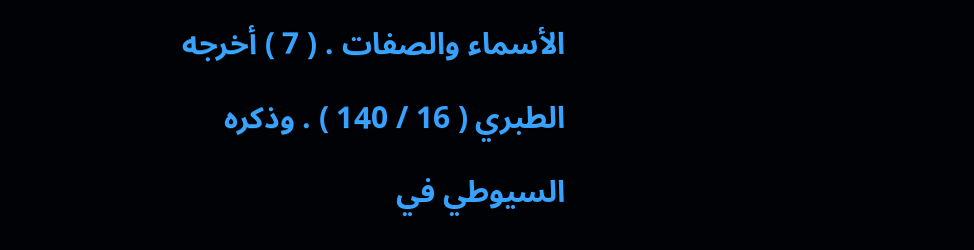الأسماء والصفات . ( 7 ) أخرجه الطبري ( 16 / 140 ) . وذكره السيوطي في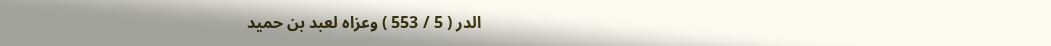الدر ( 5 / 553 ) وعزاه لعبد بن حميد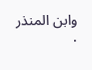وابن المنذر .